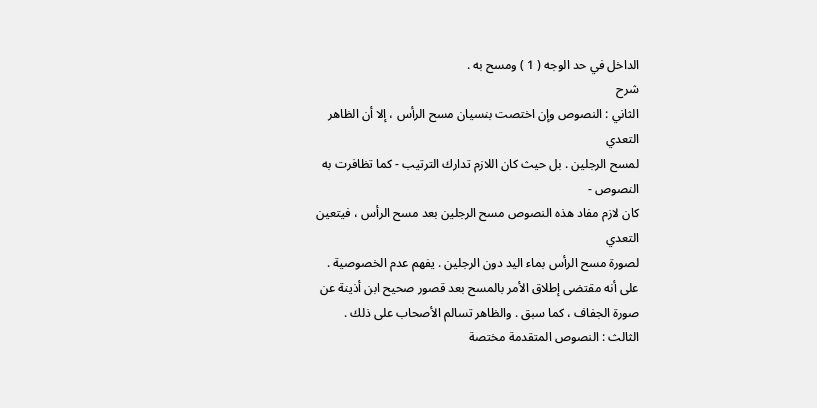الداخل في حد الوجه ( 1 ) ومسح به .
شرح
الثاني : النصوص وإن اختصت بنسيان مسح الرأس ، إلا أن الظاهر التعدي
لمسح الرجلين . بل حيث كان اللازم تدارك الترتيب - كما تظافرت به النصوص -
كان لازم مفاد هذه النصوص مسح الرجلين بعد مسح الرأس ، فيتعين التعدي
لصورة مسح الرأس بماء اليد دون الرجلين . يفهم عدم الخصوصية .
على أنه مقتضى إطلاق الأمر بالمسح بعد قصور صحيح ابن أذينة عن
صورة الجفاف ، كما سبق . والظاهر تسالم الأصحاب على ذلك .
الثالث : النصوص المتقدمة مختصة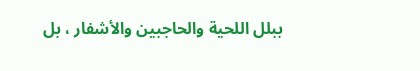ببلل اللحية والحاجبين والأشفار ، بل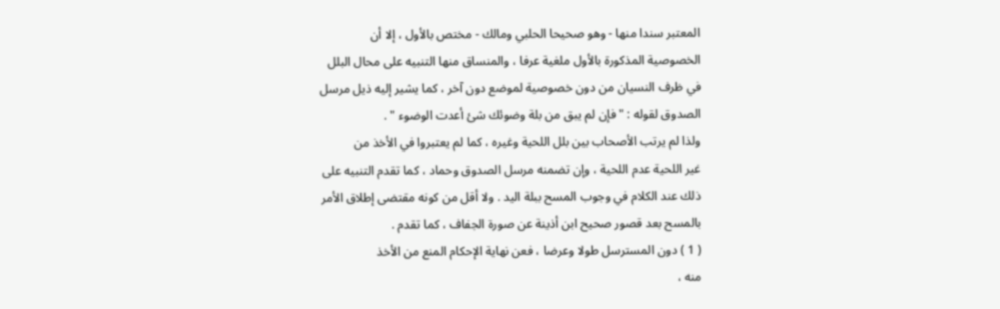المعتبر سندا منها - وهو صحيحا الحلبي ومالك - مختص بالأول ، إلا أن
الخصوصية المذكورة بالأول ملغية عرفا ، والمنساق منها التنبيه على محال البلل
في ظرف النسيان من دون خصوصية لموضع دون آخر ، كما يشير إليه ذيل مرسل
الصدوق لقوله : " فإن لم يبق من بلة وضوئك شئ أعدت الوضوء " .
ولذا لم يرتب الأصحاب بين بلل اللحية وغيره ، كما لم يعتبروا في الأخذ من
غير اللحية عدم اللحية ، وإن تضمنه مرسل الصدوق وحماد ، كما تقدم التنبيه على
ذلك عند الكلام في وجوب المسح ببلة اليد . ولا أقل من كونه مقتضى إطلاق الأمر
بالمسح بعد قصور صحيح ابن أذينة عن صورة الجفاف ، كما تقدم .
( 1 ) دون المسترسل طولا وعرضا ، فعن نهاية الإحكام المنع من الأخذ
منه ،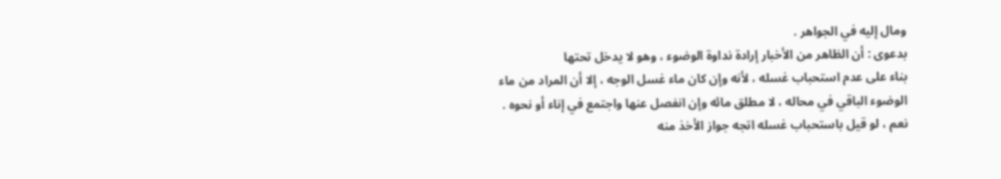ومال إليه في الجواهر .
بدعوى : أن الظاهر من الأخبار إرادة نداوة الوضوء ، وهو لا يدخل تحتها
بناء على عدم استحباب غسله ، لأنه وإن كان ماء غسل الوجه ، إلا أن المراد من ماء
الوضوء الباقي في محاله ، لا مطلق مائه وإن انفصل عنها واجتمع في إناء أو نحوه .
نعم ، لو قيل باستحباب غسله اتجه جواز الأخذ منه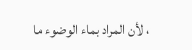، لأن المراد بماء الوضوء ما